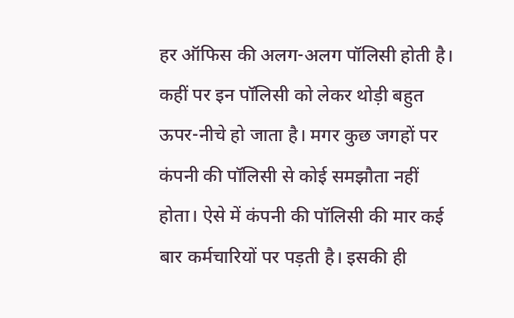हर ऑफिस की अलग-अलग पॉलिसी होती है। कहीं पर इन पॉलिसी को लेकर थोड़ी बहुत ऊपर-नीचे हो जाता है। मगर कुछ जगहों पर कंपनी की पॉलिसी से कोई समझौता नहीं होता। ऐसे में कंपनी की पॉलिसी की मार कई बार कर्मचारियों पर पड़ती है। इसकी ही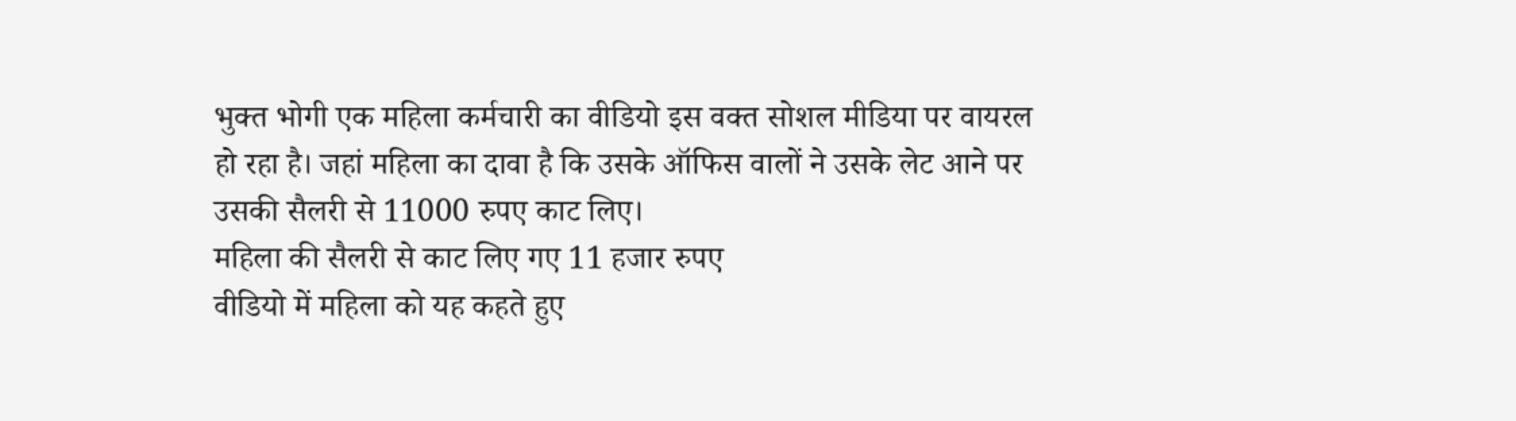भुक्त भोगी एक महिला कर्मचारी का वीडियो इस वक्त सोशल मीडिया पर वायरल हो रहा है। जहां महिला का दावा है कि उसके ऑफिस वालों ने उसके लेट आने पर उसकी सैलरी से 11000 रुपए काट लिए।
महिला की सैलरी से काट लिए गए 11 हजार रुपए
वीडियो में महिला को यह कहते हुए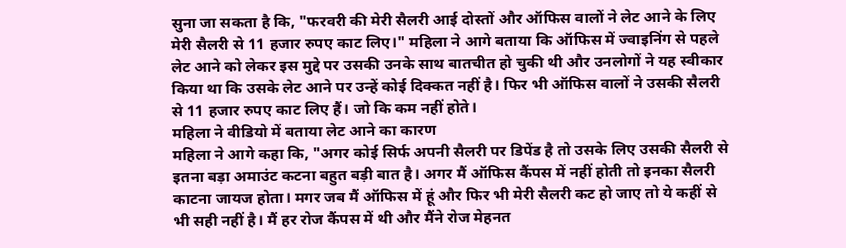सुना जा सकता है कि, "फरवरी की मेरी सैलरी आई दोस्तों और ऑफिस वालों ने लेट आने के लिए मेरी सैलरी से 11 हजार रुपए काट लिए।" महिला ने आगे बताया कि ऑफिस में ज्वाइनिंग से पहले लेट आने को लेकर इस मुद्दे पर उसकी उनके साथ बातचीत हो चुकी थी और उनलोगों ने यह स्वीकार किया था कि उसके लेट आने पर उन्हें कोई दिक्कत नहीं है। फिर भी ऑफिस वालों ने उसकी सैलरी से 11 हजार रुपए काट लिए हैं। जो कि कम नहीं होते।
महिला ने वीडियो में बताया लेट आने का कारण
महिला ने आगे कहा कि, "अगर कोई सिर्फ अपनी सैलरी पर डिपेंड है तो उसके लिए उसकी सैलरी से इतना बड़ा अमाउंट कटना बहुत बड़ी बात है। अगर मैं ऑफिस कैंपस में नहीं होती तो इनका सैलरी काटना जायज होता। मगर जब मैं ऑफिस में हूं और फिर भी मेरी सैलरी कट हो जाए तो ये कहीं से भी सही नहीं है। मैं हर रोज कैंपस में थी और मैंने रोज मेहनत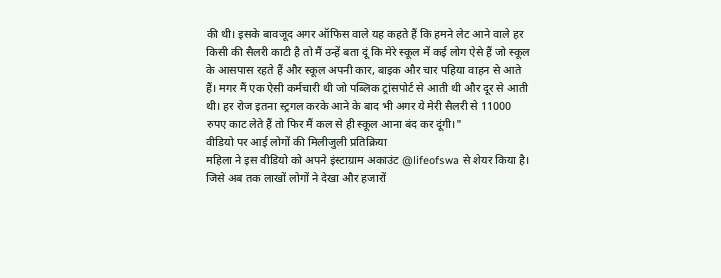की थी। इसके बावजूद अगर ऑफिस वाले यह कहते हैं कि हमने लेट आने वाले हर किसी की सैलरी काटी है तो मैं उन्हें बता दूं कि मेरे स्कूल में कई लोग ऐसे हैं जो स्कूल के आसपास रहते हैं और स्कूल अपनी कार, बाइक और चार पहिया वाहन से आते हैं। मगर मैं एक ऐसी कर्मचारी थी जो पब्लिक ट्रांसपोर्ट से आती थी और दूर से आती थी। हर रोज इतना स्ट्रगल करके आने के बाद भी अगर ये मेरी सैलरी से 11000 रुपए काट लेते हैं तो फिर मैं कल से ही स्कूल आना बंद कर दूंगी।"
वीडियो पर आई लोगों की मिलीजुली प्रतिक्रिया
महिला ने इस वीडियो को अपने इंस्टाग्राम अकाउंट @lifeofswa से शेयर किया है। जिसे अब तक लाखों लोगों ने देखा और हजारों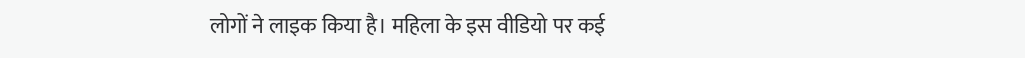लोगों ने लाइक किया है। महिला के इस वीडियो पर कई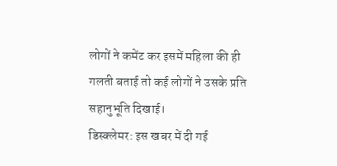लोगों ने कमेंट कर इसमें महिला की ही गलती बताई तो कई लोगों ने उसके प्रति सहानुभूति दिखाई।
डिस्क्लेमर: इस खबर में दी गई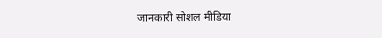जानकारी सोशल मीडिया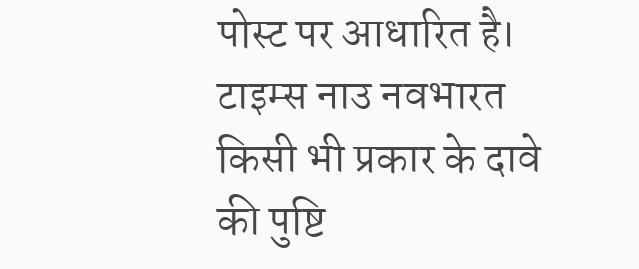पोस्ट पर आधारित है। टाइम्स नाउ नवभारत किसी भी प्रकार के दावे की पुष्टि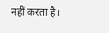नहीं करता है।